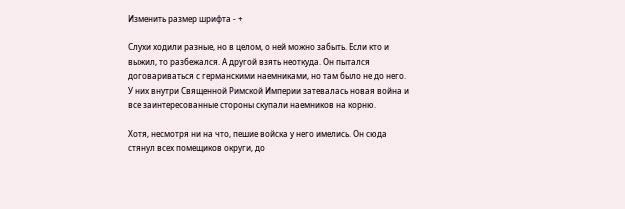Изменить размер шрифта - +

Слухи ходили разные, но в целом, о ней можно забыть. Если кто и выжил, то разбежался. А другой взять неоткуда. Он пытался договариваться с германскими наемниками, но там было не до него. У них внутри Священной Римской Империи затевалась новая война и все заинтересованные стороны скупали наемников на корню.

Хотя, несмотря ни на что, пешие войска у него имелись. Он сюда стянул всех помещиков округи, до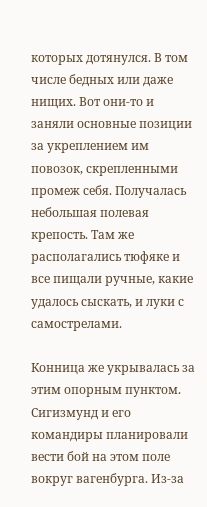которых дотянулся. В том числе бедных или даже нищих. Вот они-то и заняли основные позиции за укреплением им повозок, скрепленными промеж себя. Получалась небольшая полевая крепость. Там же располагались тюфяке и все пищали ручные, какие удалось сыскать, и луки с самострелами.

Конница же укрывалась за этим опорным пунктом. Сигизмунд и его командиры планировали вести бой на этом поле вокруг вагенбурга. Из-за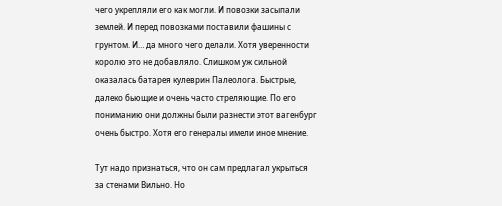чего укрепляли его как могли. И повозки засыпали землей. И перед повозками поставили фашины с грунтом. И… да много чего делали. Хотя уверенности королю это не добавляло. Слишком уж сильной оказалась батарея кулеврин Палеолога. Быстрые, далеко бьющие и очень часто стреляющие. По его пониманию они должны были разнести этот вагенбург очень быстро. Хотя его генералы имели иное мнение.

Тут надо признаться, что он сам предлагал укрыться за стенами Вильно. Но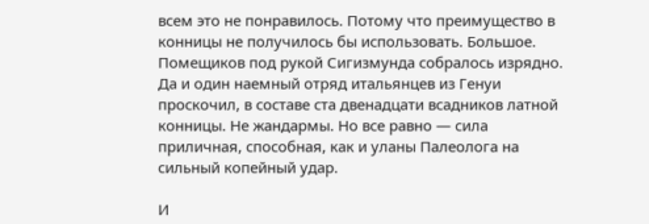всем это не понравилось. Потому что преимущество в конницы не получилось бы использовать. Большое. Помещиков под рукой Сигизмунда собралось изрядно. Да и один наемный отряд итальянцев из Генуи проскочил, в составе ста двенадцати всадников латной конницы. Не жандармы. Но все равно — сила приличная, способная, как и уланы Палеолога на сильный копейный удар.

И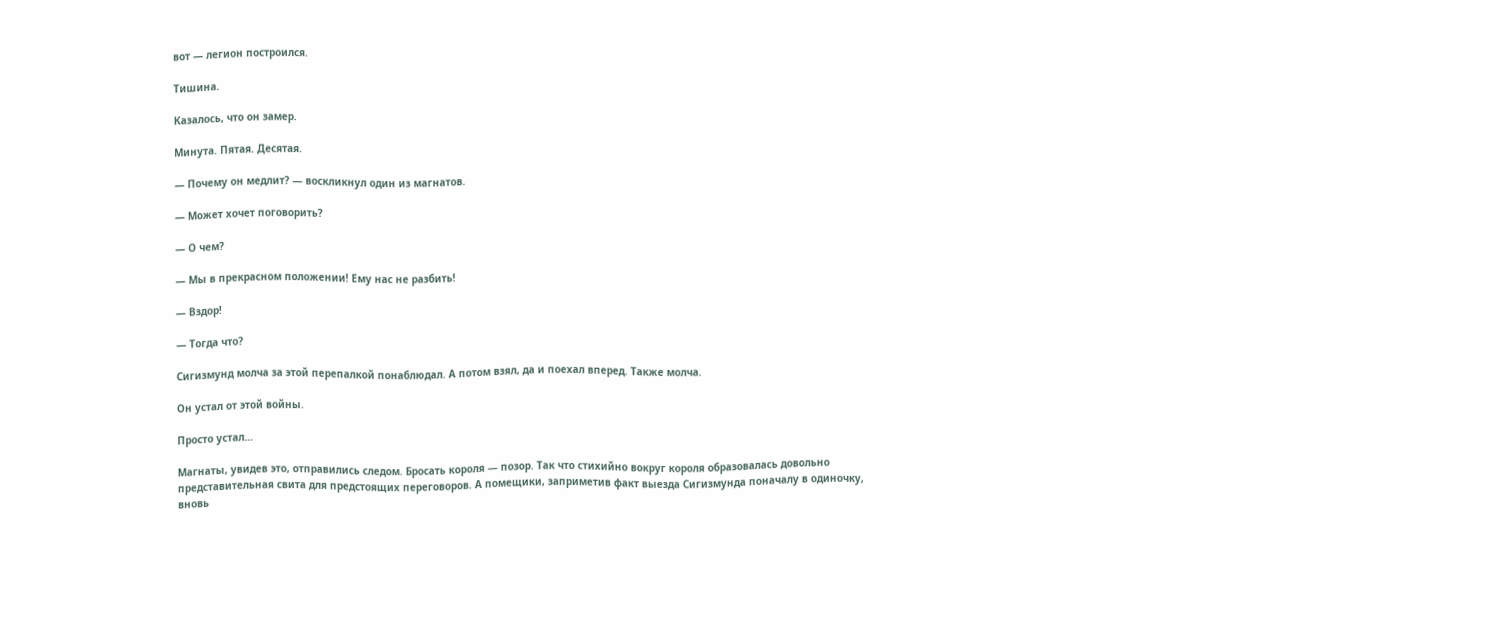вот — легион построился.

Тишина.

Казалось, что он замер.

Минута. Пятая. Десятая.

— Почему он медлит? — воскликнул один из магнатов.

— Может хочет поговорить?

— О чем?

— Мы в прекрасном положении! Ему нас не разбить!

— Вздор!

— Тогда что?

Сигизмунд молча за этой перепалкой понаблюдал. А потом взял, да и поехал вперед. Также молча.

Он устал от этой войны.

Просто устал…

Магнаты, увидев это, отправились следом. Бросать короля — позор. Так что стихийно вокруг короля образовалась довольно представительная свита для предстоящих переговоров. А помещики, заприметив факт выезда Сигизмунда поначалу в одиночку, вновь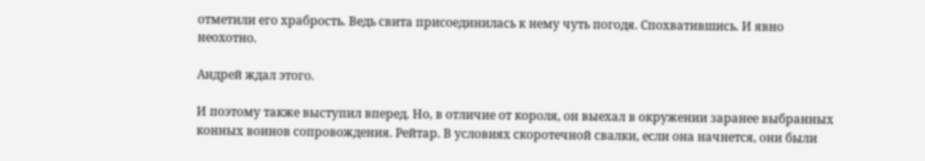отметили его храбрость. Ведь свита присоединилась к нему чуть погодя. Спохватившись. И явно неохотно.

Андрей ждал этого.

И поэтому также выступил вперед. Но, в отличие от короля, он выехал в окружении заранее выбранных конных воинов сопровождения. Рейтар. В условиях скоротечной свалки, если она начнется, они были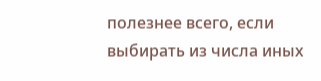полезнее всего, если выбирать из числа иных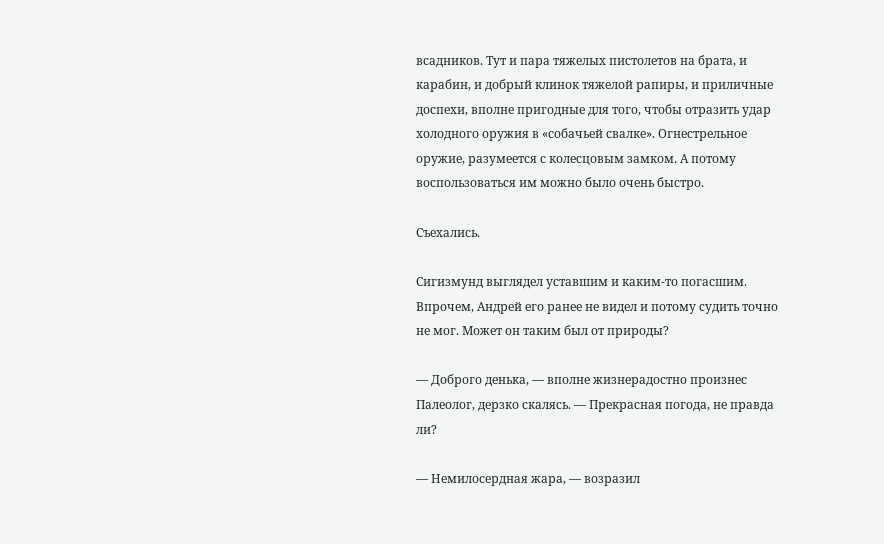всадников. Тут и пара тяжелых пистолетов на брата, и карабин, и добрый клинок тяжелой рапиры, и приличные доспехи, вполне пригодные для того, чтобы отразить удар холодного оружия в «собачьей свалке». Огнестрельное оружие, разумеется с колесцовым замком. А потому воспользоваться им можно было очень быстро.

Съехались.

Сигизмунд выглядел уставшим и каким-то погасшим. Впрочем, Андрей его ранее не видел и потому судить точно не мог. Может он таким был от природы?

— Доброго денька, — вполне жизнерадостно произнес Палеолог, дерзко скалясь. — Прекрасная погода, не правда ли?

— Немилосердная жара, — возразил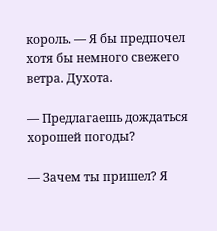король. — Я бы предпочел хотя бы немного свежего ветра. Духота.

— Предлагаешь дождаться хорошей погоды?

— Зачем ты пришел? Я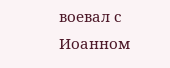воевал с Иоанном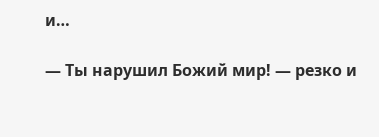и…

— Ты нарушил Божий мир! — резко и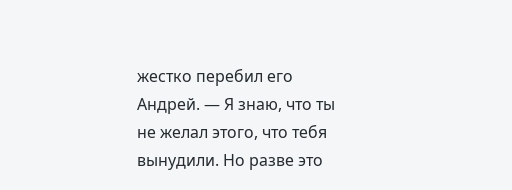жестко перебил его Андрей. — Я знаю, что ты не желал этого, что тебя вынудили. Но разве это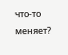что-то меняет?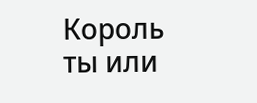Король ты или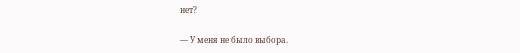нет?

— У меня не было выбора.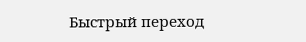Быстрый переход